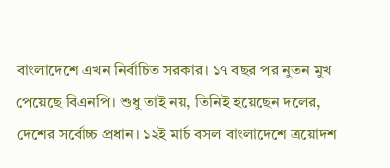বাংলাদেশে এখন নির্বাচিত সরকার। ১৭ বছর পর নুতন মুখ পেয়েছে বিএনপি। শুধু তাই নয়, তিনিই হয়েছেন দলের, দেশের সর্বোচ্চ প্রধান। ১২ই মার্চ বসল বাংলাদেশে ত্রয়োদশ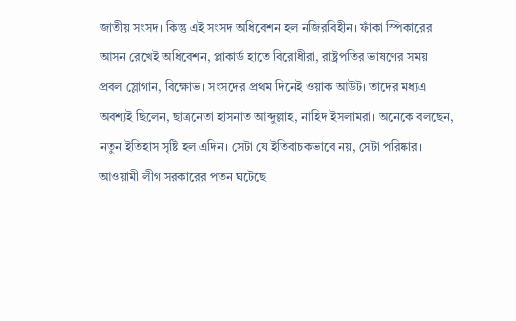জাতীয় সংসদ। কিন্তু এই সংসদ অধিবেশন হল নজিরবিহীন। ফাঁকা স্পিকারের আসন রেখেই অধিবেশন, প্লাকার্ড হাতে বিরোধীরা, রাষ্ট্রপতির ভাষণের সময় প্রবল স্লোগান, বিক্ষোভ। সংসদের প্রথম দিনেই ওয়াক আউট। তাদের মধ্যএ অবশ্যই ছিলেন, ছাত্রনেতা হাসনাত আব্দুল্লাহ, নাহিদ ইসলামরা। অনেকে বলছেন, নতুন ইতিহাস সৃষ্টি হল এদিন। সেটা যে ইতিবাচকভাবে নয়, সেটা পরিষ্কার।
আওয়ামী লীগ সরকারের পতন ঘটেছে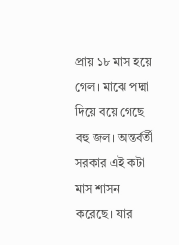প্রায় ১৮ মাস হয়ে গেল। মাঝে পদ্মা দিয়ে বয়ে গেছে বহু জল। অন্তর্বর্তী সরকার এই কটা মাস শাসন করেছে। যার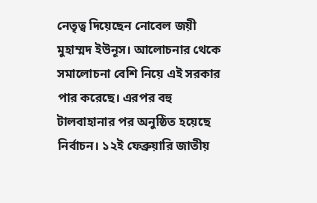নেতৃত্ব দিয়েছেন নোবেল জয়ী মুহাম্মদ ইউনূস। আলোচনার থেকে সমালোচনা বেশি নিয়ে এই সরকার পার করেছে। এরপর বহু টালবাহানার পর অনুষ্ঠিত হয়েছে নির্বাচন। ১২ই ফেব্রুয়ারি জাতীয়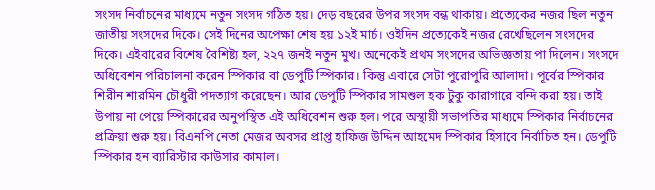সংসদ নির্বাচনের মাধ্যমে নতুন সংসদ গঠিত হয়। দেড় বছরের উপর সংসদ বন্ধ থাকায়। প্রত্যেকের নজর ছিল নতুন জাতীয় সংসদের দিকে। সেই দিনের অপেক্ষা শেষ হয় ১২ই মার্চ। ওইদিন প্রত্যেকেই নজর রেখেছিলেন সংসদের দিকে। এইবারের বিশেষ বৈশিষ্ট্য হল, ২২৭ জনই নতুন মুখ। অনেকেই প্রথম সংসদের অভিজ্ঞতায় পা দিলেন। সংসদে অধিবেশন পরিচালনা করেন স্পিকার বা ডেপুটি স্পিকার। কিন্তু এবারে সেটা পুরোপুরি আলাদা। পূর্বের স্পিকার শিরীন শারমিন চৌধুরী পদত্যাগ করেছেন। আর ডেপুটি স্পিকার সামশুল হক টুকু কারাগারে বন্দি করা হয়। তাই উপায় না পেয়ে স্পিকারের অনুপস্থিত এই অধিবেশন শুরু হল। পরে অস্থায়ী সভাপতির মাধ্যমে স্পিকার নির্বাচনের প্রক্রিয়া শুরু হয়। বিএনপি নেতা মেজর অবসর প্রাপ্ত হাফিজ উদ্দিন আহমেদ স্পিকার হিসাবে নির্বাচিত হন। ডেপুটি স্পিকার হন ব্যারিস্টার কাউসার কামাল।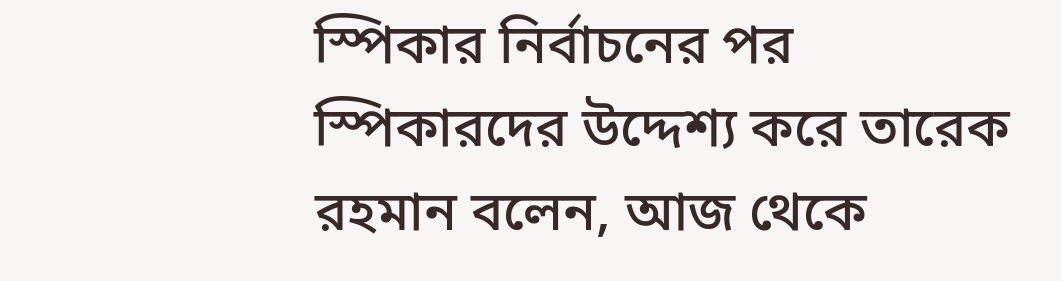স্পিকার নির্বাচনের পর স্পিকারদের উদ্দেশ্য করে তারেক রহমান বলেন, আজ থেকে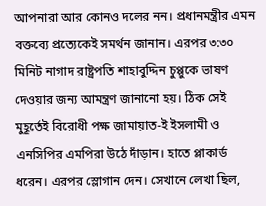আপনারা আর কোনও দলের নন। প্রধানমন্ত্রীর এমন বক্তব্যে প্রত্যেকেই সমর্থন জানান। এরপর ৩:৩০ মিনিট নাগাদ রাষ্ট্রপতি শাহাবুদ্দিন চুপ্পুকে ভাষণ দেওয়ার জন্য আমন্ত্রণ জানানো হয়। ঠিক সেই মুহূর্তেই বিরোধী পক্ষ জামায়াত-ই ইসলামী ও এনসিপির এমপিরা উঠে দাঁড়ান। হাতে প্লাকার্ড ধরেন। এরপর স্লোগান দেন। সেখানে লেখা ছিল,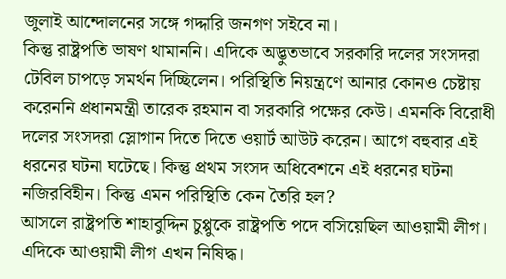জুলাই আন্দোলনের সঙ্গে গদ্দারি জনগণ সইবে না।
কিন্তু রাষ্ট্রপতি ভাষণ থামাননি। এদিকে অদ্ভুতভাবে সরকারি দলের সংসদরা টেবিল চাপড়ে সমর্থন দিচ্ছিলেন। পরিস্থিতি নিয়ন্ত্রণে আনার কোনও চেষ্টায় করেননি প্রধানমন্ত্রী তারেক রহমান বা সরকারি পক্ষের কেউ। এমনকি বিরোধী দলের সংসদরা স্লোগান দিতে দিতে ওয়ার্ট আউট করেন। আগে বহুবার এই ধরনের ঘটনা ঘটেছে। কিন্তু প্রথম সংসদ অধিবেশনে এই ধরনের ঘটনা নজিরবিহীন। কিন্তু এমন পরিস্থিতি কেন তৈরি হল?
আসলে রাষ্ট্রপতি শাহাবুদ্দিন চুপ্পুকে রাষ্ট্রপতি পদে বসিয়েছিল আওয়ামী লীগ। এদিকে আওয়ামী লীগ এখন নিষিদ্ধ।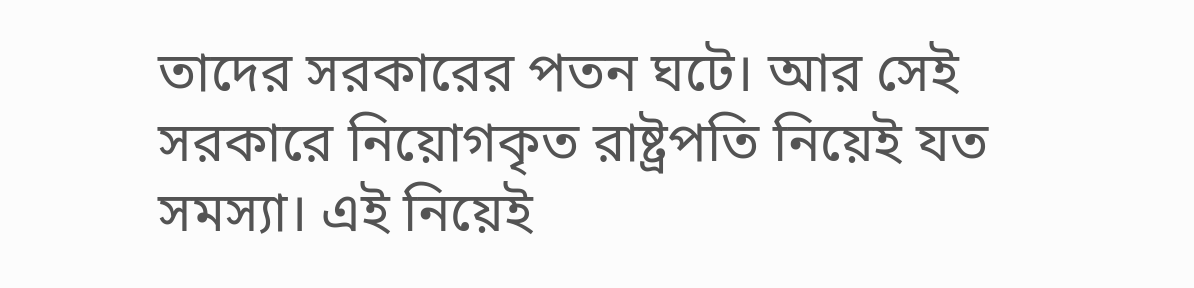তাদের সরকারের পতন ঘটে। আর সেই সরকারে নিয়োগকৃত রাষ্ট্রপতি নিয়েই যত সমস্যা। এই নিয়েই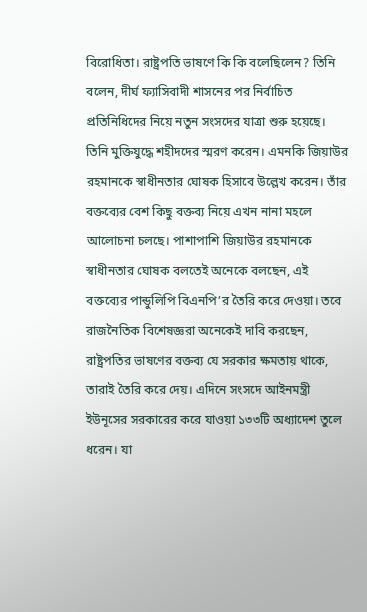বিরোধিতা। রাষ্ট্রপতি ভাষণে কি কি বলেছিলেন? তিনি বলেন, দীর্ঘ ফ্যাসিবাদী শাসনের পর নির্বাচিত প্রতিনিধিদের নিয়ে নতুন সংসদের যাত্রা শুরু হয়েছে। তিনি মুক্তিযুদ্ধে শহীদদের স্মরণ করেন। এমনকি জিয়াউর রহমানকে স্বাধীনতার ঘোষক হিসাবে উল্লেখ করেন। তাঁর বক্তব্যের বেশ কিছু বক্তব্য নিয়ে এখন নানা মহলে আলোচনা চলছে। পাশাপাশি জিয়াউর রহমানকে স্বাধীনতার ঘোষক বলতেই অনেকে বলছেন, এই বক্তব্যের পান্ডুলিপি বিএনপি’র তৈরি করে দেওয়া। তবে রাজনৈতিক বিশেষজ্ঞরা অনেকেই দাবি করছেন, রাষ্ট্রপতির ভাষণের বক্তব্য যে সরকার ক্ষমতায় থাকে, তারাই তৈরি করে দেয়। এদিনে সংসদে আইনমন্ত্রী ইউনূসের সরকারের করে যাওয়া ১৩৩টি অধ্যাদেশ তুলে ধরেন। যা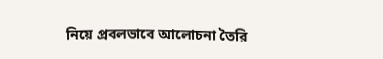নিয়ে প্রবলভাবে আলোচনা তৈরি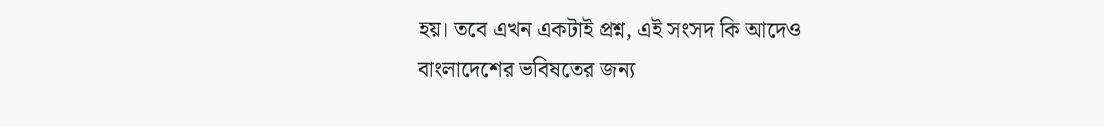হয়। তবে এখন একটাই প্রশ্ন, এই সংসদ কি আদেও বাংলাদেশের ভবিষতের জন্য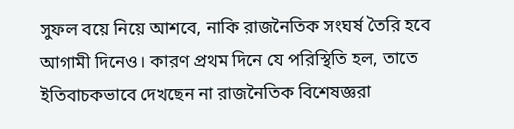সুফল বয়ে নিয়ে আশবে, নাকি রাজনৈতিক সংঘর্ষ তৈরি হবে আগামী দিনেও। কারণ প্রথম দিনে যে পরিস্থিতি হল, তাতে ইতিবাচকভাবে দেখছেন না রাজনৈতিক বিশেষজ্ঞরা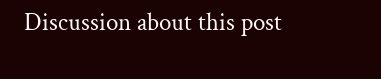Discussion about this post